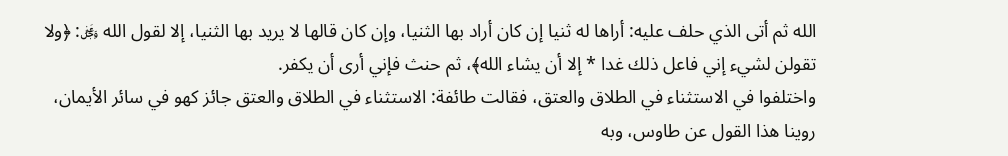الله ثم أتى الذي حلف عليه: أراها له ثنيا إن كان أراد بها الثنيا، وإن كان قالها لا يريد بها الثنيا، إلا لقول الله ﷿: ﴿ولا تقولن لشيء إني فاعل ذلك غدا * إلا أن يشاء الله﴾، ثم حنث فإني أرى أن يكفر.
واختلفوا في الاستثناء في الطلاق والعتق، فقالت طائفة: الاستثناء في الطلاق والعتق جائز كهو في سائر الأيمان، روينا هذا القول عن طاوس، وبه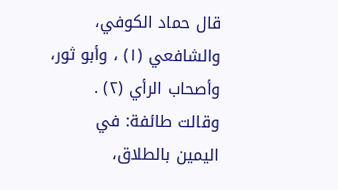قال حماد الكوفي، والشافعي (١) ، وأبو ثور، وأصحاب الرأي (٢) .
وقالت طائفة: في اليمين بالطلاق،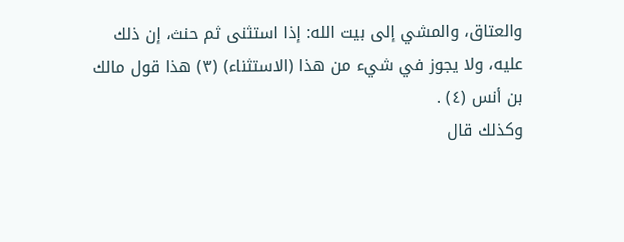والعتاق، والمشي إلى بيت الله: إذا استثنى ثم حنث، إن ذلك عليه، ولا يجوز في شيء من هذا (الاستثناء) (٣) هذا قول مالك بن أنس (٤) .
وكذلك قال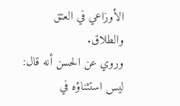الأوزاعي في العتق والطلاق.
وروي عن الحسن أنه قال: ليس استثناؤه في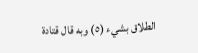الطلاق بشيء (٥) وبه قال قتادة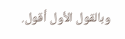وبالقول الأول أقول.